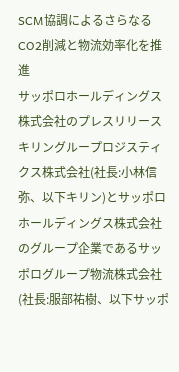SCM協調によるさらなるCO2削減と物流効率化を推進
サッポロホールディングス株式会社のプレスリリース
キリングループロジスティクス株式会社(社長:小林信弥、以下キリン)とサッポロホールディングス株式会社のグループ企業であるサッポログループ物流株式会社(社長:服部祐樹、以下サッポ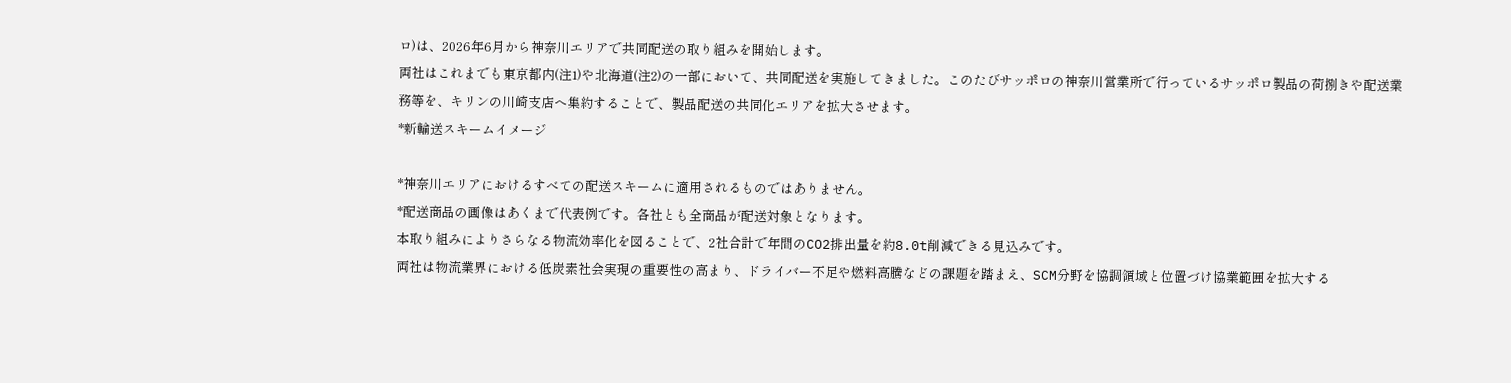ロ)は、2026年6月から神奈川エリアで共同配送の取り組みを開始します。
両社はこれまでも東京都内(注1)や北海道(注2)の一部において、共同配送を実施してきました。このたびサッポロの神奈川営業所で行っているサッポロ製品の荷捌きや配送業務等を、キリンの川崎支店へ集約することで、製品配送の共同化エリアを拡大させます。
*新輸送スキームイメージ

*神奈川エリアにおけるすべての配送スキームに適用されるものではありません。
*配送商品の画像はあくまで代表例です。各社とも全商品が配送対象となります。
本取り組みによりさらなる物流効率化を図ることで、2社合計で年間のCO2排出量を約8.0t削減できる見込みです。
両社は物流業界における低炭素社会実現の重要性の高まり、ドライバー不足や燃料高騰などの課題を踏まえ、SCM分野を協調領域と位置づけ協業範囲を拡大する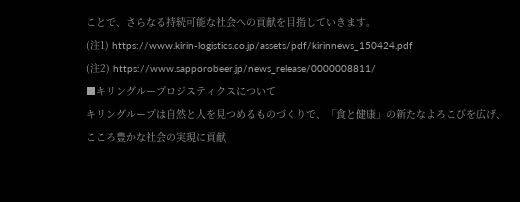ことで、さらなる持続可能な社会への貢献を目指していきます。
(注1) https://www.kirin-logistics.co.jp/assets/pdf/kirinnews_150424.pdf
(注2) https://www.sapporobeer.jp/news_release/0000008811/
■キリングループロジスティクスについて
キリングループは自然と人を見つめるものづくりで、「食と健康」の新たなよろこびを広げ、こころ豊かな社会の実現に貢献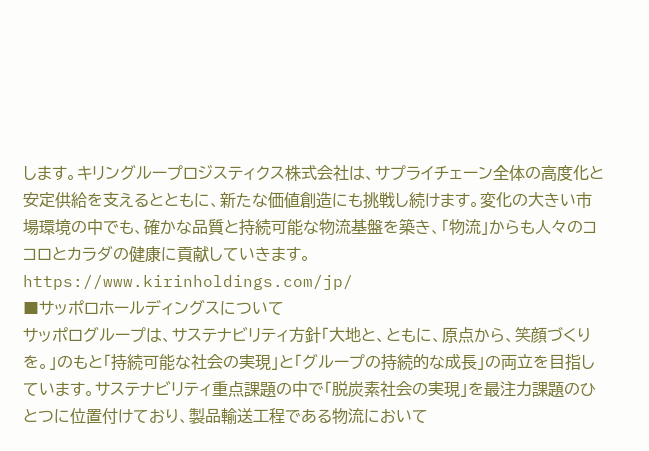します。キリングループロジスティクス株式会社は、サプライチェーン全体の高度化と安定供給を支えるとともに、新たな価値創造にも挑戦し続けます。変化の大きい市場環境の中でも、確かな品質と持続可能な物流基盤を築き、「物流」からも人々のココロとカラダの健康に貢献していきます。https://www.kirinholdings.com/jp/
■サッポロホールディングスについて
サッポログループは、サステナビリティ方針「大地と、ともに、原点から、笑顔づくりを。」のもと「持続可能な社会の実現」と「グループの持続的な成長」の両立を目指しています。サステナビリティ重点課題の中で「脱炭素社会の実現」を最注力課題のひとつに位置付けており、製品輸送工程である物流において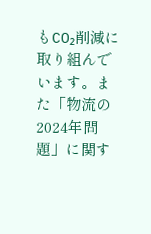もCO₂削減に取り組んでいます。また「物流の2024年問題」に関す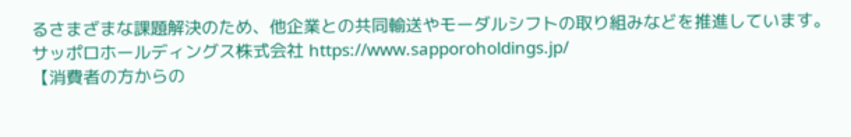るさまざまな課題解決のため、他企業との共同輸送やモーダルシフトの取り組みなどを推進しています。
サッポロホールディングス株式会社 https://www.sapporoholdings.jp/
【消費者の方からの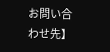お問い合わせ先】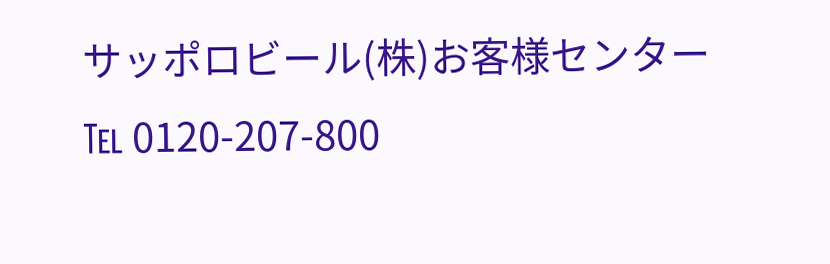サッポロビール(株)お客様センター
℡ 0120-207-800